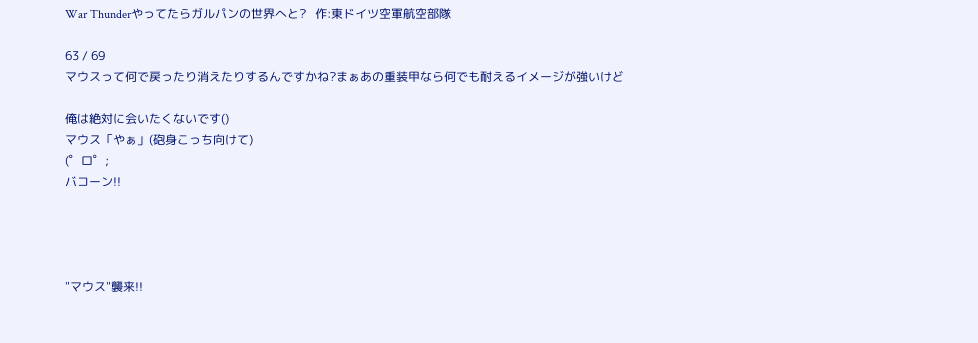War Thunderやってたらガルパンの世界へと?   作:東ドイツ空軍航空部隊

63 / 69
マウスって何で戻ったり消えたりするんですかね?まぁあの重装甲なら何でも耐えるイメージが強いけど

俺は絶対に会いたくないです()
マウス「やぁ」(砲身こっち向けて)
(゜ロ゜;
バコーン!!




"マウス"襲来!!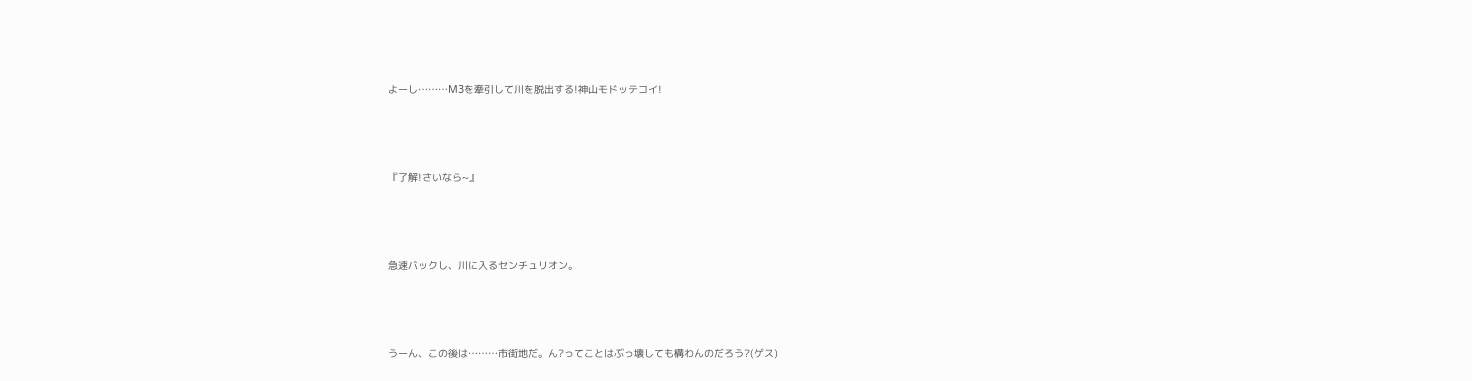よーし………M3を牽引して川を脱出する!神山モドッテコイ!



『了解!さいなら~』



急速バックし、川に入るセンチュリオン。



うーん、この後は………市街地だ。ん?ってことはぶっ壊しても構わんのだろう?(ゲス)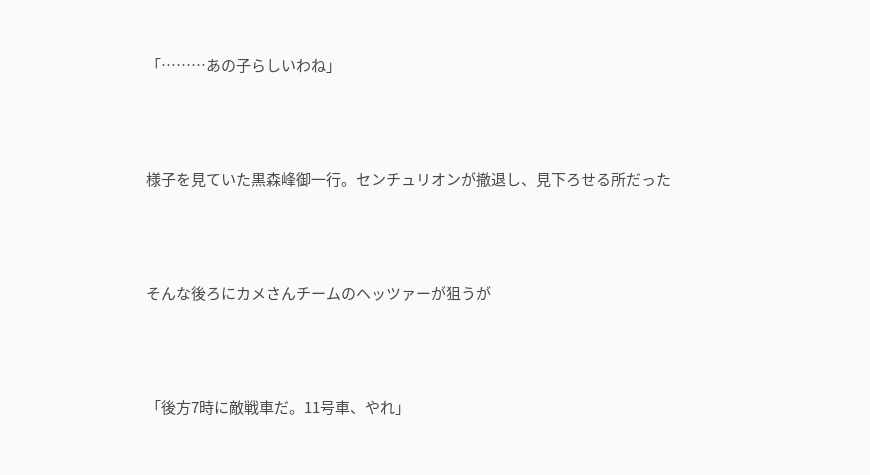「………あの子らしいわね」



様子を見ていた黒森峰御一行。センチュリオンが撤退し、見下ろせる所だった



そんな後ろにカメさんチームのヘッツァーが狙うが



「後方7時に敵戦車だ。11号車、やれ」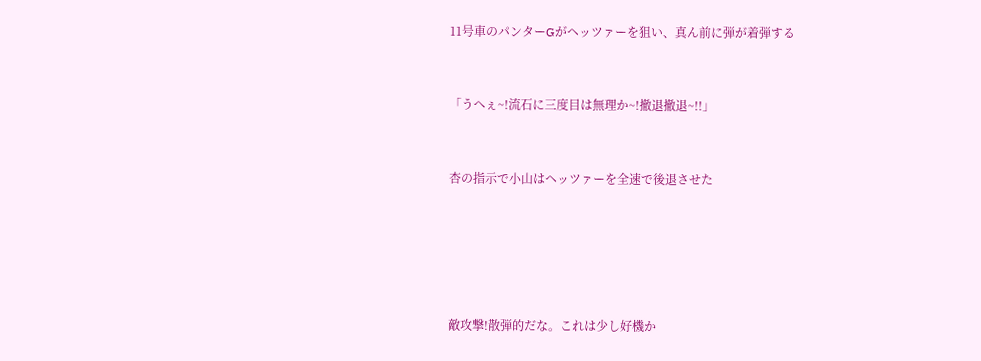11号車のパンターGがヘッツァーを狙い、真ん前に弾が着弾する



「うへぇ~!流石に三度目は無理か~!撤退撤退~!!」



杏の指示で小山はヘッツァーを全速で後退させた







敵攻撃!散弾的だな。これは少し好機か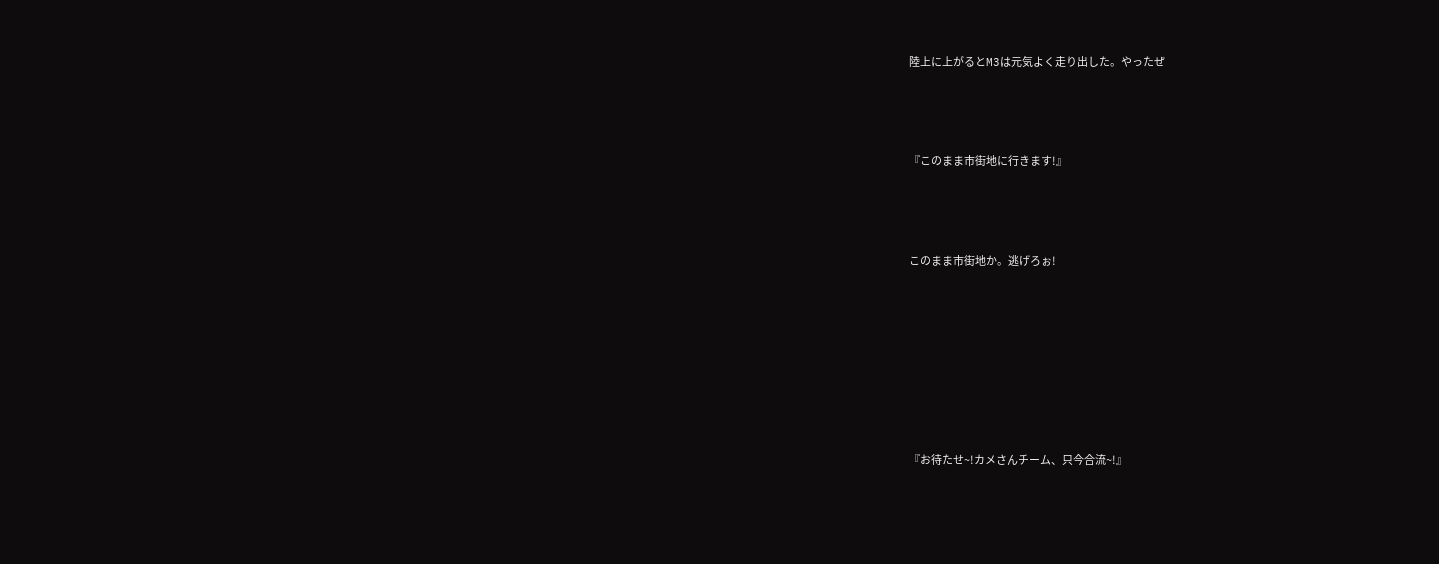陸上に上がるとM3は元気よく走り出した。やったぜ



『このまま市街地に行きます!』



このまま市街地か。逃げろぉ!







『お待たせ~!カメさんチーム、只今合流~!』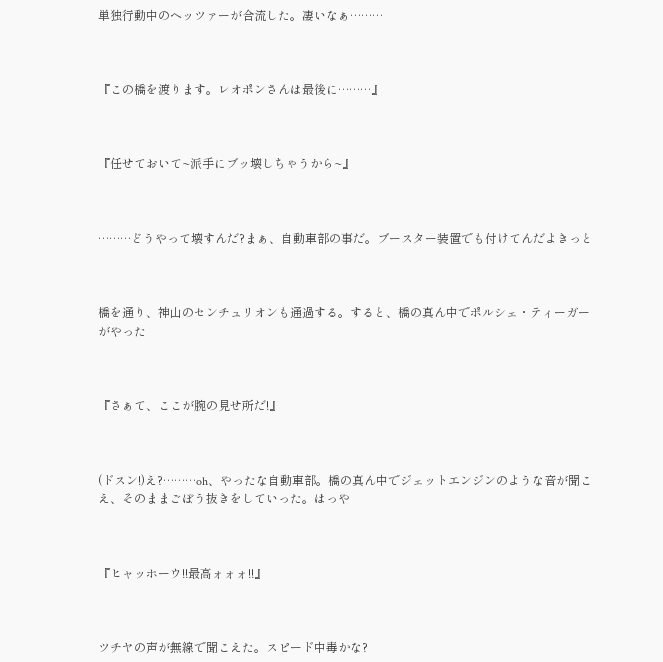単独行動中のヘッツァーが合流した。凄いなぁ………



『この橋を渡ります。レオポンさんは最後に………』



『任せておいて~派手にブッ壊しちゃうから~』



………どうやって壊すんだ?まぁ、自動車部の事だ。ブースター装置でも付けてんだよきっと



橋を通り、神山のセンチュリオンも通過する。すると、橋の真ん中でポルシェ・ティーガーがやった



『さぁて、ここが腕の見せ所だ!』



(ドスン!)え?………oh、やったな自動車部。橋の真ん中でジェットエンジンのような音が聞こえ、そのままごぼう抜きをしていった。はっや



『ヒャッホーウ!!最高ォォォ!!』



ツチヤの声が無線で聞こえた。スピード中毒かな?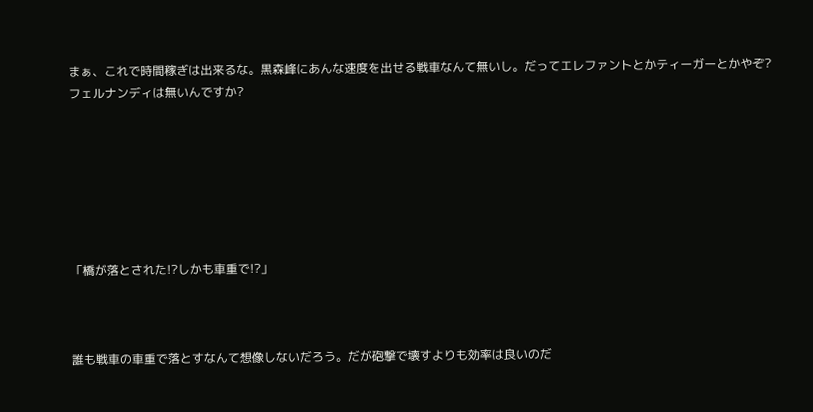まぁ、これで時間稼ぎは出来るな。黒森峰にあんな速度を出せる戦車なんて無いし。だってエレファントとかティーガーとかやぞ?フェルナンディは無いんですか?







「橋が落とされた!?しかも車重で!?」



誰も戦車の車重で落とすなんて想像しないだろう。だが砲撃で壊すよりも効率は良いのだ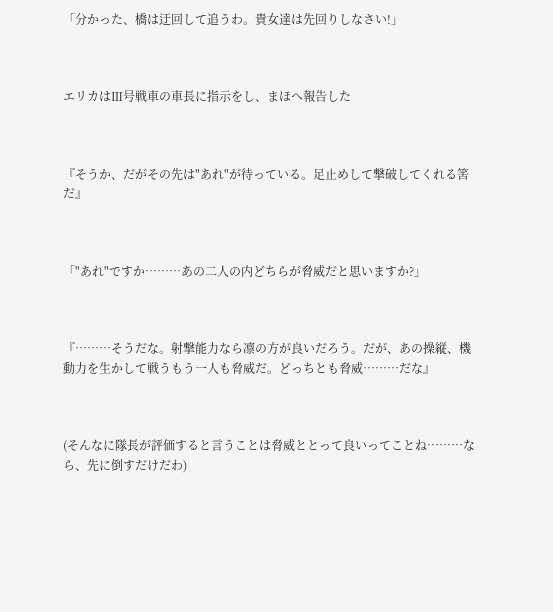「分かった、橋は迂回して追うわ。貴女達は先回りしなさい!」



エリカはⅢ号戦車の車長に指示をし、まほへ報告した



『そうか、だがその先は"あれ"が待っている。足止めして撃破してくれる筈だ』



「"あれ"ですか………あの二人の内どちらが脅威だと思いますか?」



『………そうだな。射撃能力なら凛の方が良いだろう。だが、あの操縦、機動力を生かして戦うもう一人も脅威だ。どっちとも脅威………だな』



(そんなに隊長が評価すると言うことは脅威ととって良いってことね………なら、先に倒すだけだわ)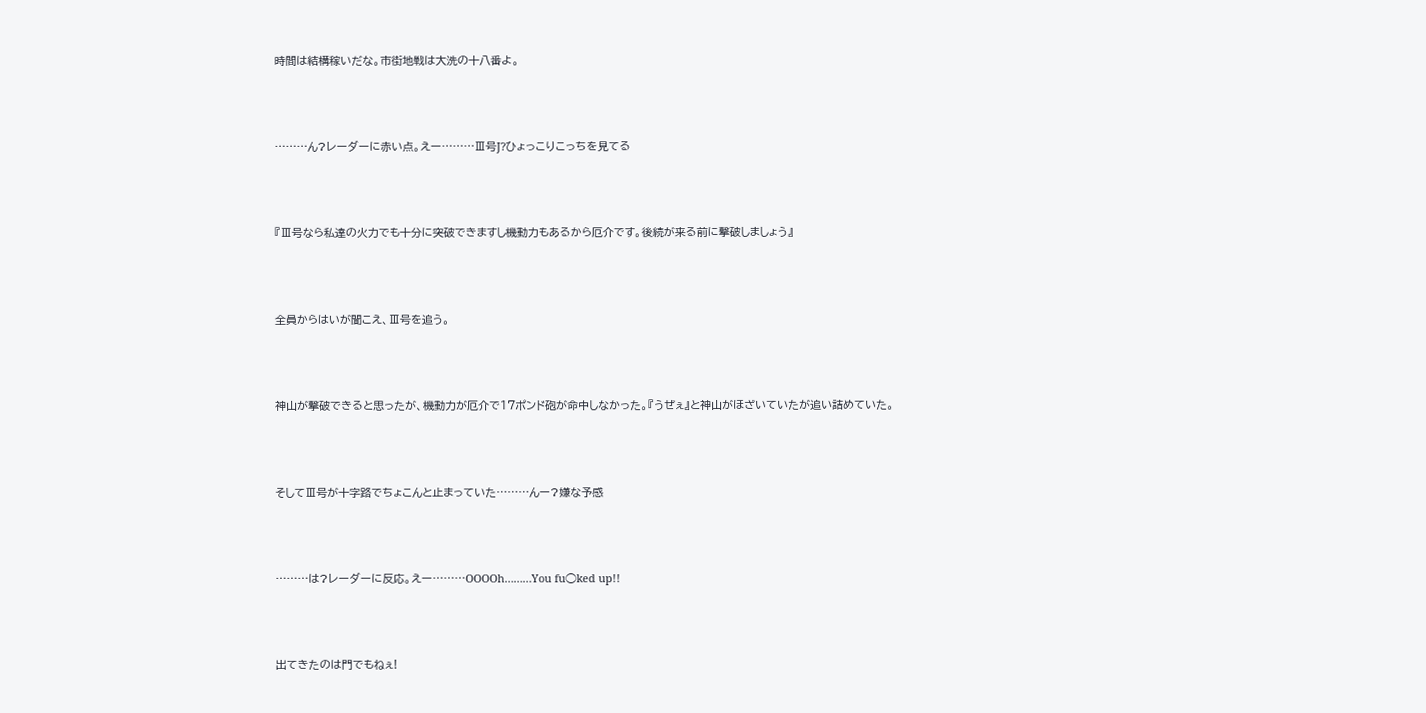時間は結構稼いだな。市街地戦は大洗の十八番よ。



………ん?レーダーに赤い点。えー………Ⅲ号J?ひょっこりこっちを見てる



『Ⅲ号なら私達の火力でも十分に突破できますし機動力もあるから厄介です。後続が来る前に撃破しましょう』



全員からはいが聞こえ、Ⅲ号を追う。



神山が撃破できると思ったが、機動力が厄介で17ポンド砲が命中しなかった。『うぜぇ』と神山がほざいていたが追い詰めていた。



そしてⅢ号が十字路でちょこんと止まっていた………んー?嫌な予感



………は?レーダーに反応。えー………OOOOh………You fu◯ked up!!



出てきたのは門でもねぇ!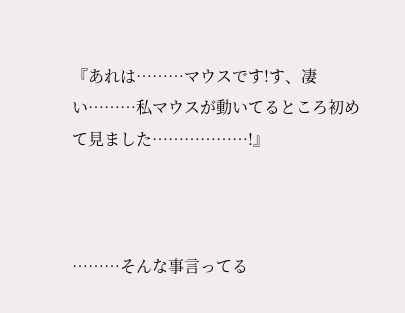『あれは………マウスです!す、凄い………私マウスが動いてるところ初めて見ました………………!』



………そんな事言ってる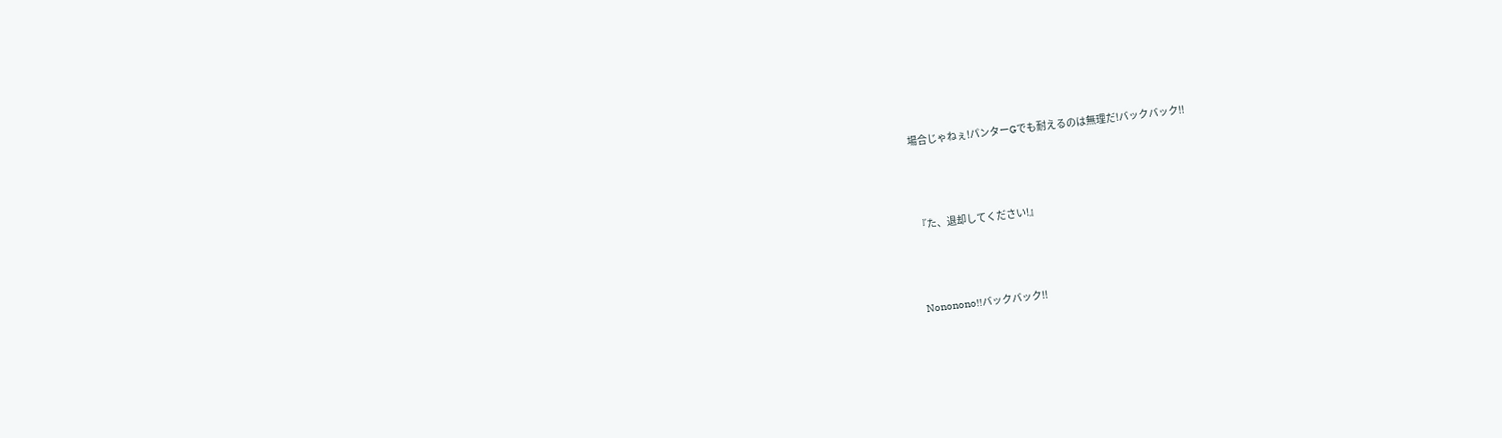場合じゃねぇ!パンターGでも耐えるのは無理だ!バックバック!!



『た、退却してください!』



Nononono!!バックバック!!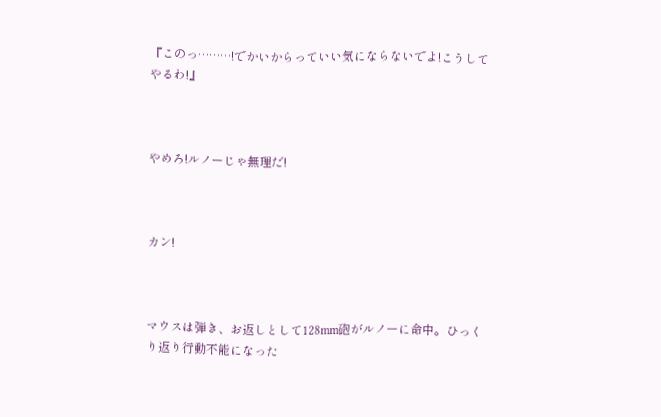『このっ………!でかいからっていい気にならないでよ!こうしてやるわ!』



やめろ!ルノーじゃ無理だ!



カン!



マウスは弾き、お返しとして128mm砲がルノーに命中。ひっくり返り行動不能になった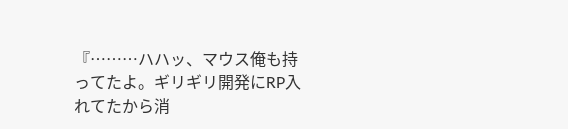『………ハハッ、マウス俺も持ってたよ。ギリギリ開発にRP入れてたから消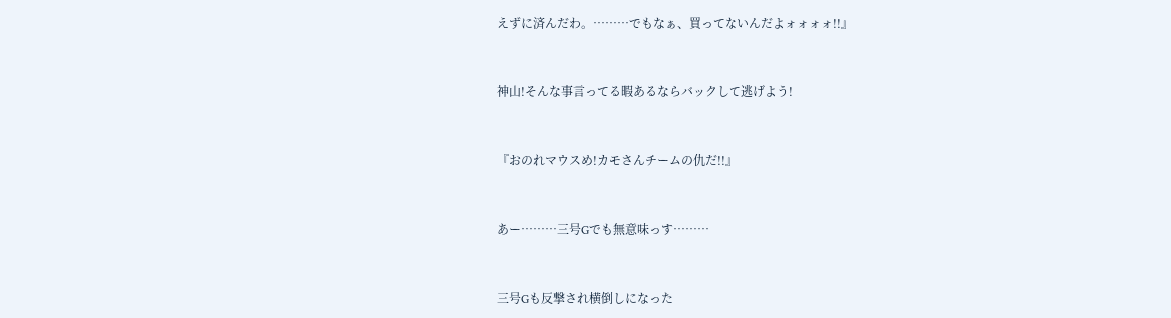えずに済んだわ。………でもなぁ、買ってないんだよォォォォ!!』



神山!そんな事言ってる暇あるならバックして逃げよう!



『おのれマウスめ!カモさんチームの仇だ!!』



あー………三号Gでも無意味っす………



三号Gも反撃され横倒しになった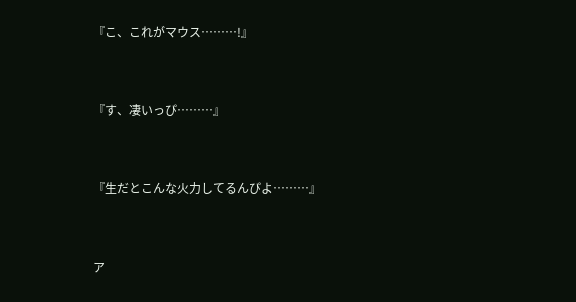『こ、これがマウス………!』



『す、凄いっぴ………』



『生だとこんな火力してるんぴよ………』



ア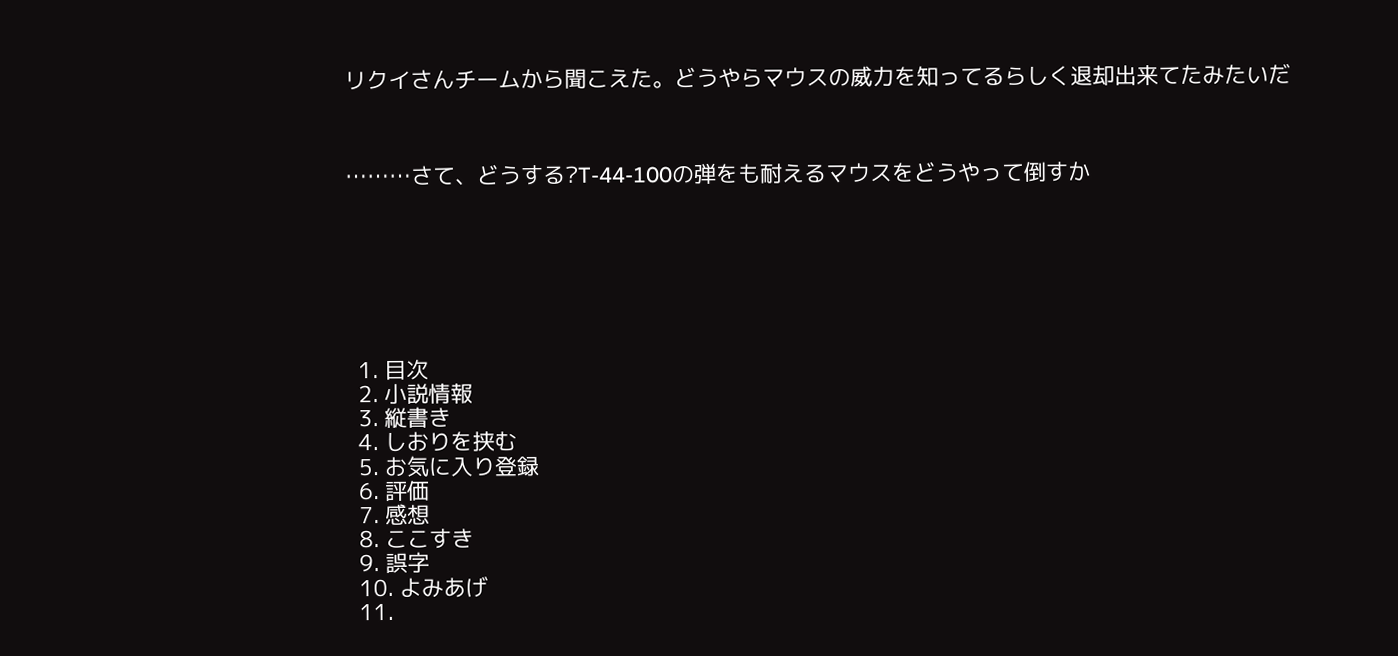リクイさんチームから聞こえた。どうやらマウスの威力を知ってるらしく退却出来てたみたいだ



………さて、どうする?T-44-100の弾をも耐えるマウスをどうやって倒すか







  1. 目次
  2. 小説情報
  3. 縦書き
  4. しおりを挟む
  5. お気に入り登録
  6. 評価
  7. 感想
  8. ここすき
  9. 誤字
  10. よみあげ
  11.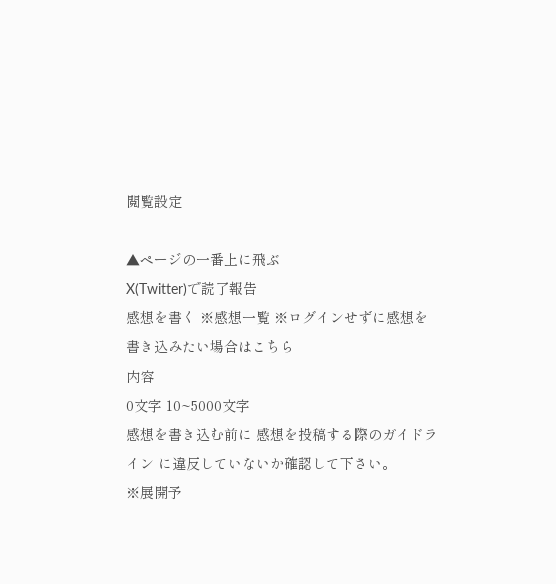閲覧設定

▲ページの一番上に飛ぶ
X(Twitter)で読了報告
感想を書く ※感想一覧 ※ログインせずに感想を書き込みたい場合はこちら
内容
0文字 10~5000文字
感想を書き込む前に 感想を投稿する際のガイドライン に違反していないか確認して下さい。
※展開予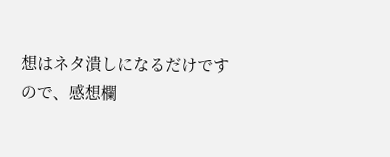想はネタ潰しになるだけですので、感想欄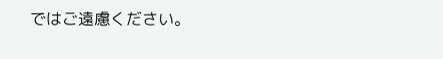ではご遠慮ください。